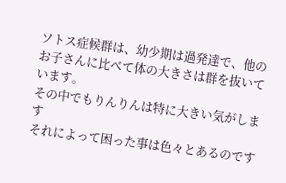ソトス症候群は、幼少期は過発達で、他のお子さんに比べて体の大きさは群を抜いています。
その中でもりんりんは特に大きい気がします
それによって困った事は色々とあるのです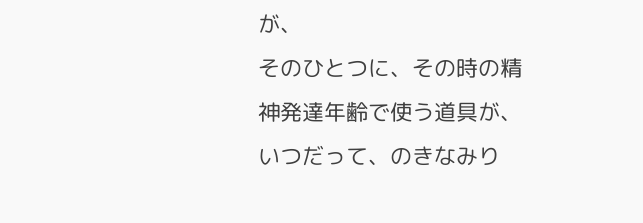が、
そのひとつに、その時の精神発達年齢で使う道具が、
いつだって、のきなみり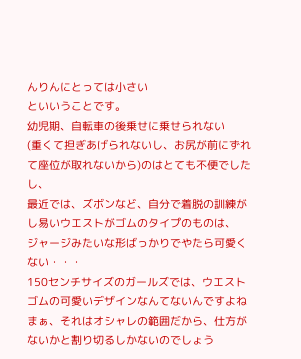んりんにとっては小さい
といいうことです。
幼児期、自転車の後乗せに乗せられない
(重くて担ぎあげられないし、お尻が前にずれて座位が取れないから)のはとても不便でしたし、
最近では、ズボンなど、自分で着脱の訓練がし易いウエストがゴムのタイプのものは、
ジャージみたいな形ばっかりでやたら可愛くない・・・
150センチサイズのガールズでは、ウエストゴムの可愛いデザインなんてないんですよね
まぁ、それはオシャレの範囲だから、仕方がないかと割り切るしかないのでしょう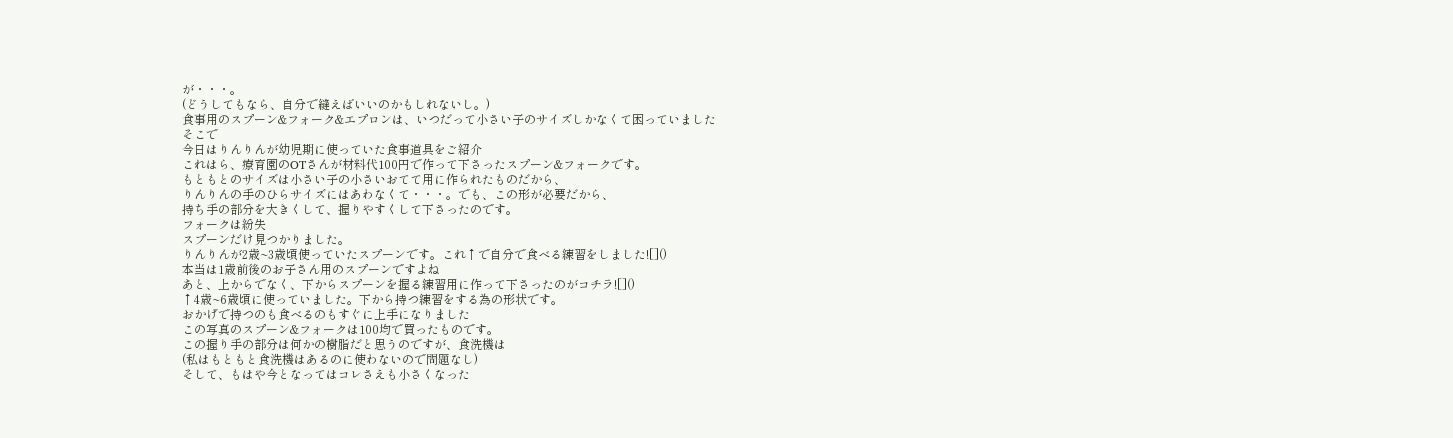が・・・。
(どうしてもなら、自分で縫えばいいのかもしれないし。)
食事用のスプーン&フォーク&エプロンは、いつだって小さい子のサイズしかなくて困っていました
そこで
今日はりんりんが幼児期に使っていた食事道具をご紹介
これはら、療育園のOTさんが材料代100円で作って下さったスプーン&フォークです。
もともとのサイズは小さい子の小さいおてて用に作られたものだから、
りんりんの手のひらサイズにはあわなくて・・・。でも、この形が必要だから、
持ち手の部分を大きくして、握りやすくして下さったのです。
フォークは紛失
スプーンだけ見つかりました。
りんりんが2歳~3歳頃使っていたスプーンです。これ↑で自分で食べる練習をしました![]()
本当は1歳前後のお子さん用のスプーンですよね
あと、上からでなく、下からスプーンを握る練習用に作って下さったのがコチラ![]()
↑4歳~6歳頃に使っていました。下から持つ練習をする為の形状です。
おかげで持つのも食べるのもすぐに上手になりました
この写真のスプーン&フォークは100均で買ったものです。
この握り手の部分は何かの樹脂だと思うのですが、食洗機は
(私はもともと食洗機はあるのに使わないので問題なし)
そして、もはや今となってはコレさえも小さくなった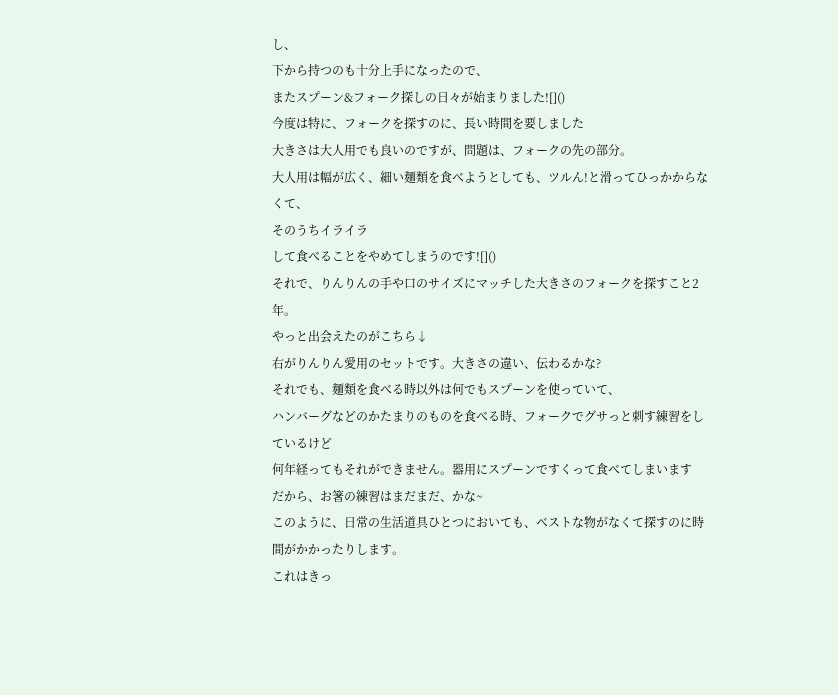し、
下から持つのも十分上手になったので、
またスプーン&フォーク探しの日々が始まりました![]()
今度は特に、フォークを探すのに、長い時間を要しました
大きさは大人用でも良いのですが、問題は、フォークの先の部分。
大人用は幅が広く、細い麺類を食べようとしても、ツルん!と滑ってひっかからなくて、
そのうちイライラ
して食べることをやめてしまうのです![]()
それで、りんりんの手や口のサイズにマッチした大きさのフォークを探すこと2年。
やっと出会えたのがこちら↓
右がりんりん愛用のセットです。大きさの違い、伝わるかな?
それでも、麺類を食べる時以外は何でもスプーンを使っていて、
ハンバーグなどのかたまりのものを食べる時、フォークでグサっと刺す練習をしているけど
何年経ってもそれができません。器用にスプーンですくって食べてしまいます
だから、お箸の練習はまだまだ、かな~
このように、日常の生活道具ひとつにおいても、ベストな物がなくて探すのに時間がかかったりします。
これはきっ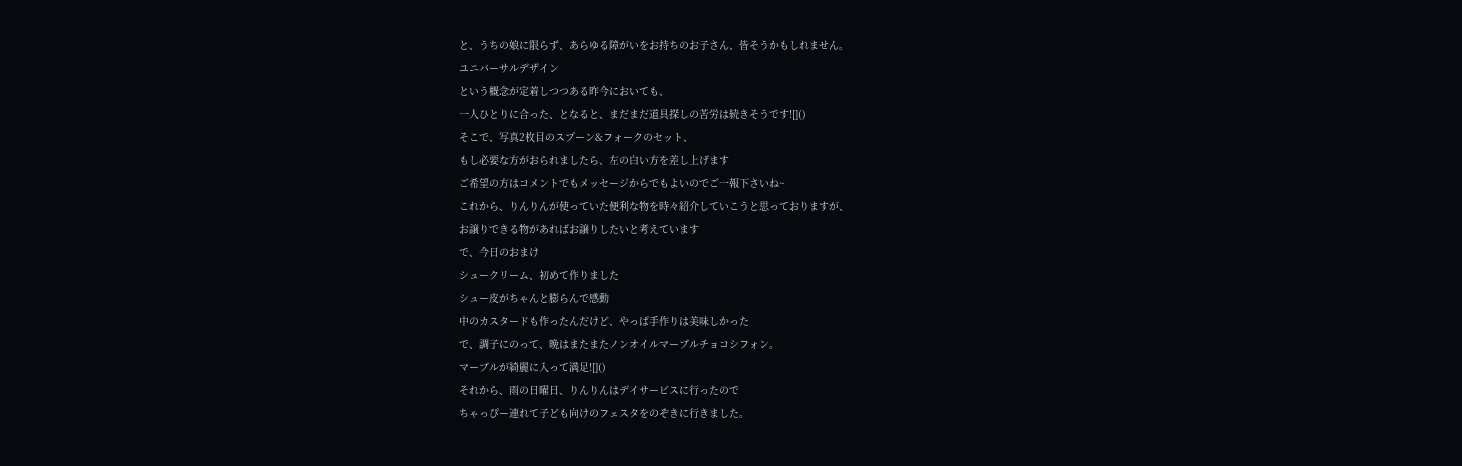と、うちの娘に限らず、あらゆる障がいをお持ちのお子さん、皆そうかもしれません。
ユニバーサルデザイン
という概念が定着しつつある昨今においても、
一人ひとりに合った、となると、まだまだ道具探しの苦労は続きそうです![]()
そこで、写真2枚目のスプーン&フォークのセット、
もし必要な方がおられましたら、左の白い方を差し上げます
ご希望の方はコメントでもメッセージからでもよいのでご一報下さいね~
これから、りんりんが使っていた便利な物を時々紹介していこうと思っておりますが、
お譲りできる物があればお譲りしたいと考えています
で、今日のおまけ
シュークリーム、初めて作りました
シュー皮がちゃんと膨らんで感動
中のカスタードも作ったんだけど、やっぱ手作りは美味しかった
で、調子にのって、晩はまたまたノンオイルマーブルチョコシフォン。
マーブルが綺麗に入って満足![]()
それから、雨の日曜日、りんりんはデイサービスに行ったので
ちゃっぴー連れて子ども向けのフェスタをのぞきに行きました。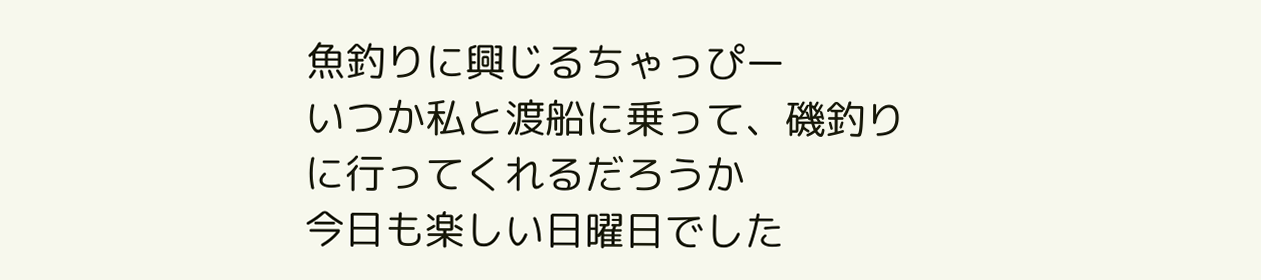魚釣りに興じるちゃっぴー
いつか私と渡船に乗って、磯釣り
に行ってくれるだろうか
今日も楽しい日曜日でした